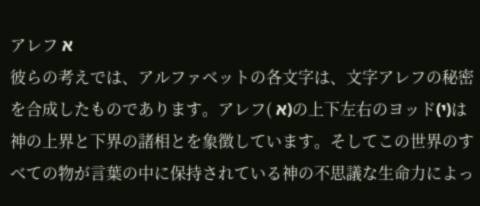アレフ א
彼らの考えでは、アルファベットの各文字は、文字アレフの秘密を合成したものであります。アレフ( א)の上下左右のヨッド(י)は神の上界と下界の諸相とを象徴しています。そしてこの世界のすべての物が言葉の中に保持されている神の不思議な生命力によっ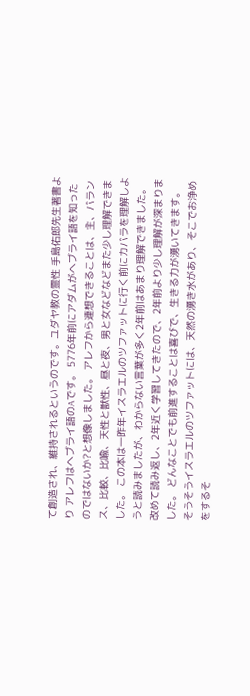て創造され、維持されるというのです。ユダヤ教の霊性 手島佑郎先生著書より アレフはヘブライ語のAです。 5776年前にアダムがヘブライ語を知ったのではないか?と想像しました。 アレフから連想できることは、主、バランス、比較、比喩、天性と獣性、昼と夜、男と女などなどまた少し理解できました。 この本は一昨年イスラエルのツファットに行く前にカバラを理解しようと読みましたが、わからない言葉が多く2年前はあまり理解できました。 改めて読み返し、2年近く学習してきたので、2年前より少し理解が深まりました。 どんなことでも前進することは喜びで、生きる力が湧いてきます。 そうそうイスラエルのツファットには、天然の湧き水があり、そこでお浄めをするそ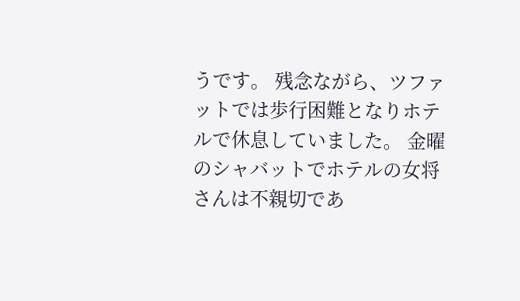うです。 残念ながら、ツファットでは歩行困難となりホテルで休息していました。 金曜のシャバットでホテルの女将さんは不親切であ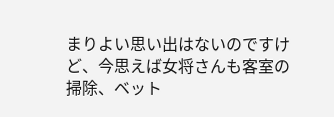まりよい思い出はないのですけど、今思えば女将さんも客室の掃除、ベット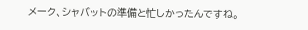メーク、シャバットの準備と忙しかったんですね。